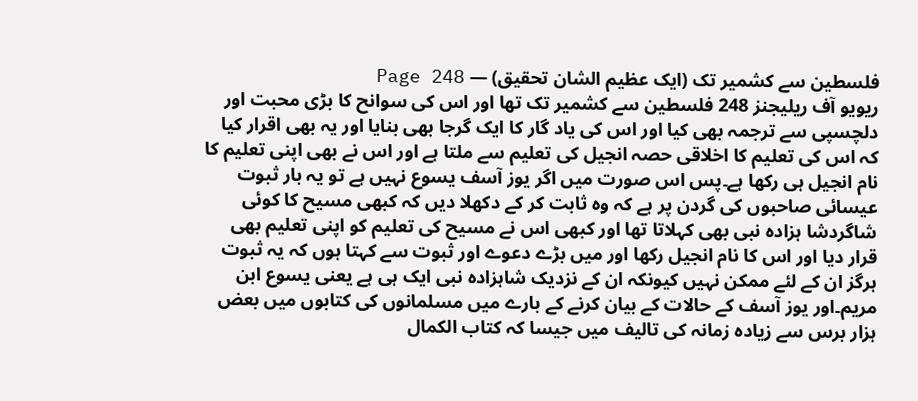فلسطین سے کشمیر تک (ایک عظیم الشان تحقیق) — Page 248
ریویو آف ریلیجنز 248 فلسطین سے کشمیر تک تھا اور اس کی سوانح کا بڑی محبت اور دلچسپی سے ترجمہ بھی کیا اور اس کی یاد گار کا ایک گرجا بھی بنایا اور یہ بھی اقرار کیا کہ اس کی تعلیم کا اخلاقی حصہ انجیل کی تعلیم سے ملتا ہے اور اس نے بھی اپنی تعلیم کا نام انجیل ہی رکھا ہے۔پس اس صورت میں اگر یوز آسف یسوع نہیں ہے تو یہ بار ثبوت عیسائی صاحبوں کی گردن پر ہے کہ وہ ثابت کر کے دکھلا دیں کہ کبھی مسیح کا کوئی شاگردشا ہزادہ نبی بھی کہلاتا تھا اور کبھی اس نے مسیح کی تعلیم کو اپنی تعلیم بھی قرار دیا اور اس کا نام انجیل رکھا اور میں بڑے دعوے اور ثبوت سے کہتا ہوں کہ یہ ثبوت ہرگز ان کے لئے ممکن نہیں کیونکہ ان کے نزدیک شاہزادہ نبی ایک ہی ہے یعنی یسوع ابن مریم۔اور یوز آسف کے حالات کے بیان کرنے کے بارے میں مسلمانوں کی کتابوں میں بعض ہزار برس سے زیادہ زمانہ کی تالیف میں جیسا کہ کتاب الکمال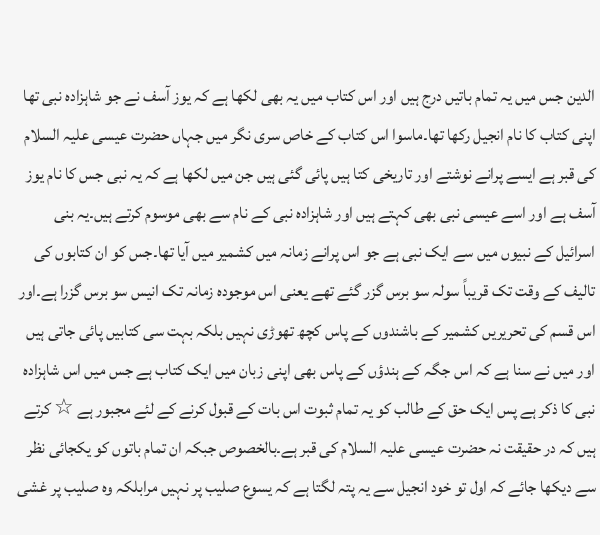الدین جس میں یہ تمام باتیں درج ہیں اور اس کتاب میں یہ بھی لکھا ہے کہ یوز آسف نے جو شاہزادہ نبی تھا اپنی کتاب کا نام انجیل رکھا تھا۔ماسوا اس کتاب کے خاص سری نگر میں جہاں حضرت عیسی علیہ السلام کی قبر ہے ایسے پرانے نوشتے اور تاریخی کتا ہیں پائی گئی ہیں جن میں لکھا ہے کہ یہ نبی جس کا نام یوز آسف ہے اور اسے عیسی نبی بھی کہتے ہیں اور شاہزادہ نبی کے نام سے بھی موسوم کرتے ہیں۔یہ بنی اسرائیل کے نبیوں میں سے ایک نبی ہے جو اس پرانے زمانہ میں کشمیر میں آیا تھا۔جس کو ان کتابوں کی تالیف کے وقت تک قریباً سولہ سو برس گزر گئے تھے یعنی اس موجودہ زمانہ تک انیس سو برس گزرا ہے۔اور اس قسم کی تحریریں کشمیر کے باشندوں کے پاس کچھ تھوڑی نہیں بلکہ بہت سی کتابیں پائی جاتی ہیں اور میں نے سنا ہے کہ اس جگہ کے ہندؤں کے پاس بھی اپنی زبان میں ایک کتاب ہے جس میں اس شاہزادہ نبی کا ذکر ہے پس ایک حق کے طالب کو یہ تمام ثبوت اس بات کے قبول کرنے کے لئے مجبور ہے ☆ کرتے ہیں کہ در حقیقت نہ حضرت عیسی علیہ السلام کی قبر ہے۔بالخصوص جبکہ ان تمام باتوں کو یکجائی نظر سے دیکھا جائے کہ اول تو خود انجیل سے یہ پتہ لگتا ہے کہ یسوع صلیب پر نہیں مرابلکہ وہ صلیب پر غشی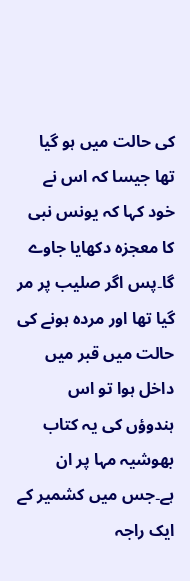کی حالت میں ہو گیا تھا جیسا کہ اس نے خود کہا کہ یونس نبی کا معجزہ دکھایا جاوے گا۔پس اگر صلیب پر مر گیا تھا اور مردہ ہونے کی حالت میں قبر میں داخل ہوا تو اس ہندوؤں کی یہ کتاب بھوشیہ مہا پر ان ہے۔جس میں کشمیر کے ایک راجہ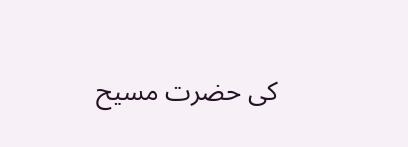کی حضرت مسیح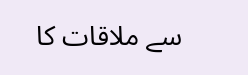سے ملاقات کا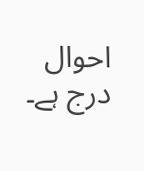احوال درج ہے۔